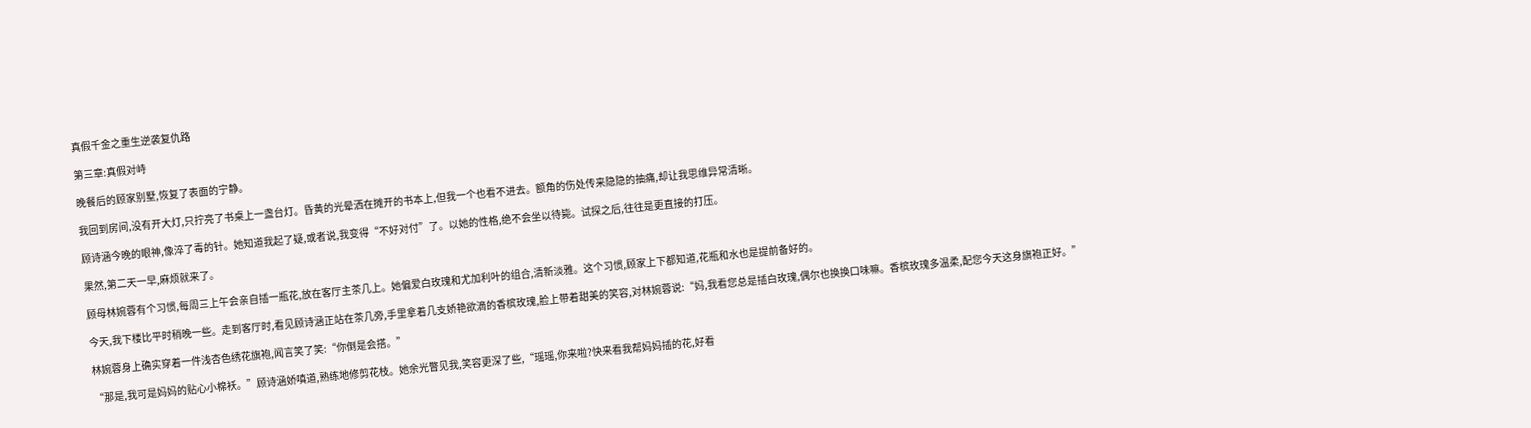真假千金之重生逆袭复仇路

第三章:真假对峙

晚餐后的顾家别墅,恢复了表面的宁静。

我回到房间,没有开大灯,只拧亮了书桌上一盏台灯。昏黄的光晕洒在摊开的书本上,但我一个也看不进去。额角的伤处传来隐隐的抽痛,却让我思维异常清晰。

顾诗涵今晚的眼神,像淬了毒的针。她知道我起了疑,或者说,我变得“不好对付”了。以她的性格,绝不会坐以待毙。试探之后,往往是更直接的打压。

果然,第二天一早,麻烦就来了。

顾母林婉蓉有个习惯,每周三上午会亲自插一瓶花,放在客厅主茶几上。她偏爱白玫瑰和尤加利叶的组合,清新淡雅。这个习惯,顾家上下都知道,花瓶和水也是提前备好的。

今天,我下楼比平时稍晚一些。走到客厅时,看见顾诗涵正站在茶几旁,手里拿着几支娇艳欲滴的香槟玫瑰,脸上带着甜美的笑容,对林婉蓉说:“妈,我看您总是插白玫瑰,偶尔也换换口味嘛。香槟玫瑰多温柔,配您今天这身旗袍正好。”

林婉蓉身上确实穿着一件浅杏色绣花旗袍,闻言笑了笑:“你倒是会搭。”

“那是,我可是妈妈的贴心小棉袄。”顾诗涵娇嗔道,熟练地修剪花枝。她余光瞥见我,笑容更深了些,“瑶瑶,你来啦?快来看我帮妈妈插的花,好看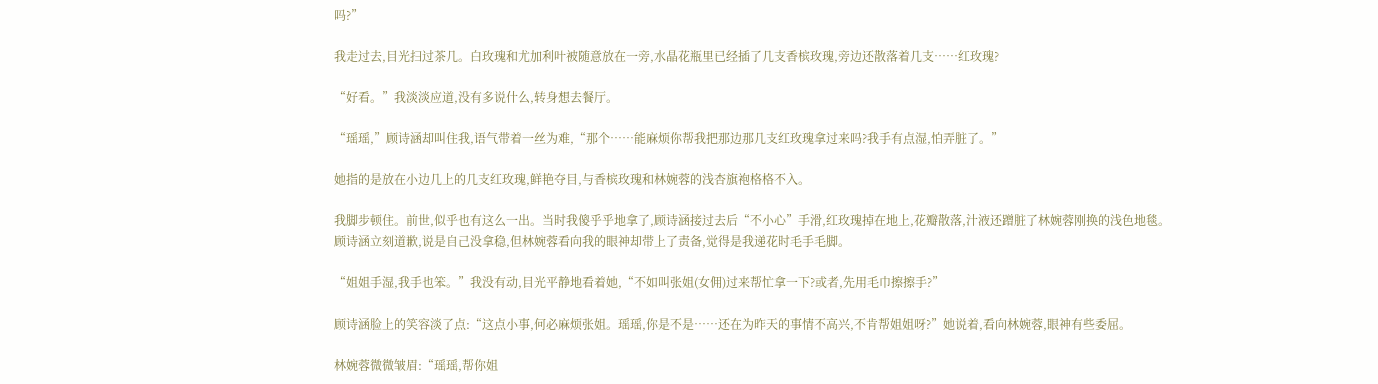吗?”

我走过去,目光扫过茶几。白玫瑰和尤加利叶被随意放在一旁,水晶花瓶里已经插了几支香槟玫瑰,旁边还散落着几支……红玫瑰?

“好看。”我淡淡应道,没有多说什么,转身想去餐厅。

“瑶瑶,”顾诗涵却叫住我,语气带着一丝为难,“那个……能麻烦你帮我把那边那几支红玫瑰拿过来吗?我手有点湿,怕弄脏了。”

她指的是放在小边几上的几支红玫瑰,鲜艳夺目,与香槟玫瑰和林婉蓉的浅杏旗袍格格不入。

我脚步顿住。前世,似乎也有这么一出。当时我傻乎乎地拿了,顾诗涵接过去后“不小心”手滑,红玫瑰掉在地上,花瓣散落,汁液还蹭脏了林婉蓉刚换的浅色地毯。顾诗涵立刻道歉,说是自己没拿稳,但林婉蓉看向我的眼神却带上了责备,觉得是我递花时毛手毛脚。

“姐姐手湿,我手也笨。”我没有动,目光平静地看着她,“不如叫张姐(女佣)过来帮忙拿一下?或者,先用毛巾擦擦手?”

顾诗涵脸上的笑容淡了点:“这点小事,何必麻烦张姐。瑶瑶,你是不是……还在为昨天的事情不高兴,不肯帮姐姐呀?”她说着,看向林婉蓉,眼神有些委屈。

林婉蓉微微皱眉:“瑶瑶,帮你姐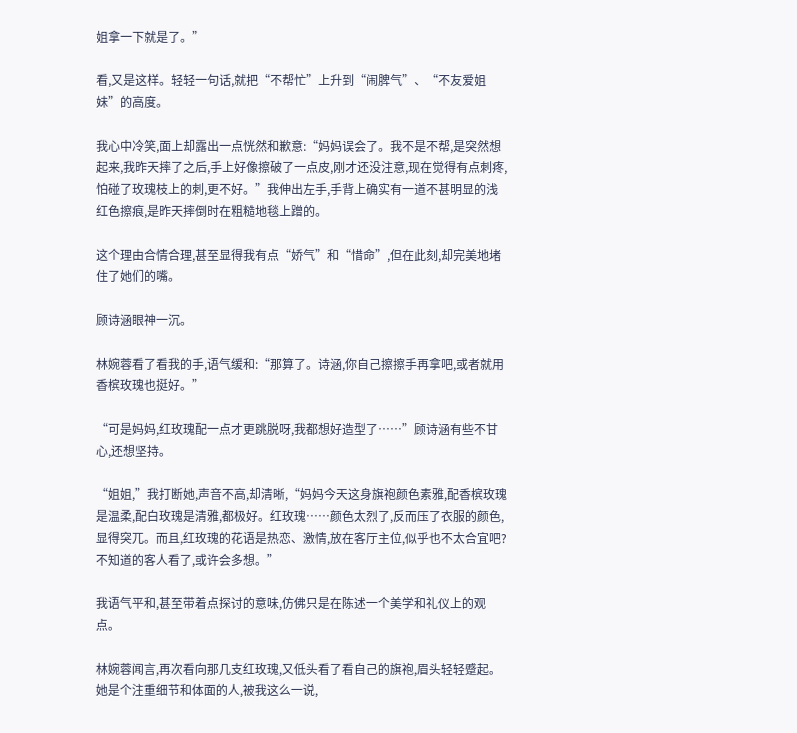姐拿一下就是了。”

看,又是这样。轻轻一句话,就把“不帮忙”上升到“闹脾气”、“不友爱姐妹”的高度。

我心中冷笑,面上却露出一点恍然和歉意:“妈妈误会了。我不是不帮,是突然想起来,我昨天摔了之后,手上好像擦破了一点皮,刚才还没注意,现在觉得有点刺疼,怕碰了玫瑰枝上的刺,更不好。”我伸出左手,手背上确实有一道不甚明显的浅红色擦痕,是昨天摔倒时在粗糙地毯上蹭的。

这个理由合情合理,甚至显得我有点“娇气”和“惜命”,但在此刻,却完美地堵住了她们的嘴。

顾诗涵眼神一沉。

林婉蓉看了看我的手,语气缓和:“那算了。诗涵,你自己擦擦手再拿吧,或者就用香槟玫瑰也挺好。”

“可是妈妈,红玫瑰配一点才更跳脱呀,我都想好造型了……”顾诗涵有些不甘心,还想坚持。

“姐姐,”我打断她,声音不高,却清晰,“妈妈今天这身旗袍颜色素雅,配香槟玫瑰是温柔,配白玫瑰是清雅,都极好。红玫瑰……颜色太烈了,反而压了衣服的颜色,显得突兀。而且,红玫瑰的花语是热恋、激情,放在客厅主位,似乎也不太合宜吧?不知道的客人看了,或许会多想。”

我语气平和,甚至带着点探讨的意味,仿佛只是在陈述一个美学和礼仪上的观点。

林婉蓉闻言,再次看向那几支红玫瑰,又低头看了看自己的旗袍,眉头轻轻蹙起。她是个注重细节和体面的人,被我这么一说,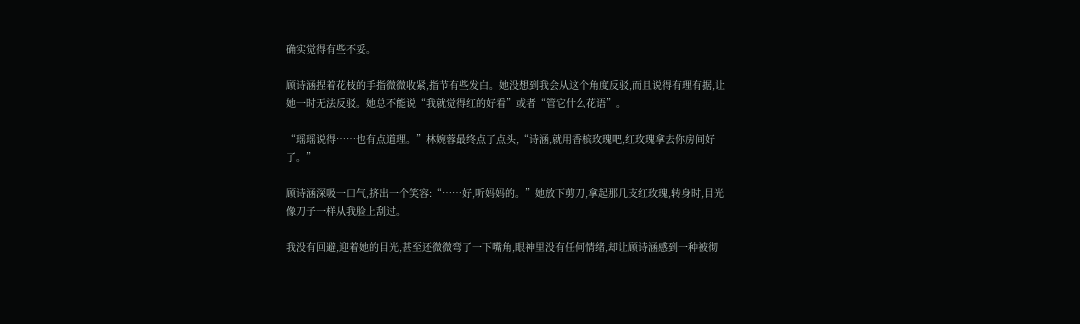确实觉得有些不妥。

顾诗涵捏着花枝的手指微微收紧,指节有些发白。她没想到我会从这个角度反驳,而且说得有理有据,让她一时无法反驳。她总不能说“我就觉得红的好看”或者“管它什么花语”。

“瑶瑶说得……也有点道理。”林婉蓉最终点了点头,“诗涵,就用香槟玫瑰吧,红玫瑰拿去你房间好了。”

顾诗涵深吸一口气,挤出一个笑容:“……好,听妈妈的。”她放下剪刀,拿起那几支红玫瑰,转身时,目光像刀子一样从我脸上刮过。

我没有回避,迎着她的目光,甚至还微微弯了一下嘴角,眼神里没有任何情绪,却让顾诗涵感到一种被彻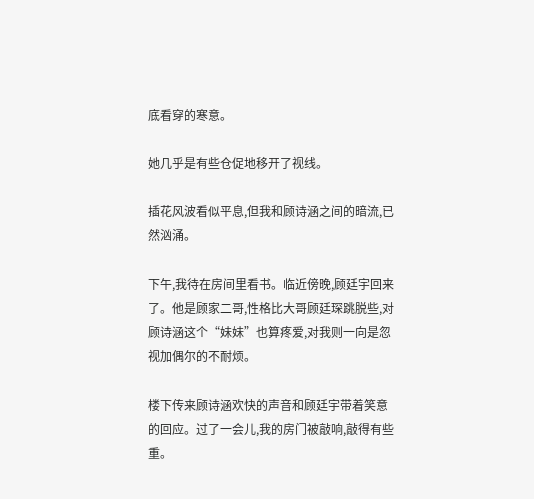底看穿的寒意。

她几乎是有些仓促地移开了视线。

插花风波看似平息,但我和顾诗涵之间的暗流,已然汹涌。

下午,我待在房间里看书。临近傍晚,顾廷宇回来了。他是顾家二哥,性格比大哥顾廷琛跳脱些,对顾诗涵这个“妹妹”也算疼爱,对我则一向是忽视加偶尔的不耐烦。

楼下传来顾诗涵欢快的声音和顾廷宇带着笑意的回应。过了一会儿,我的房门被敲响,敲得有些重。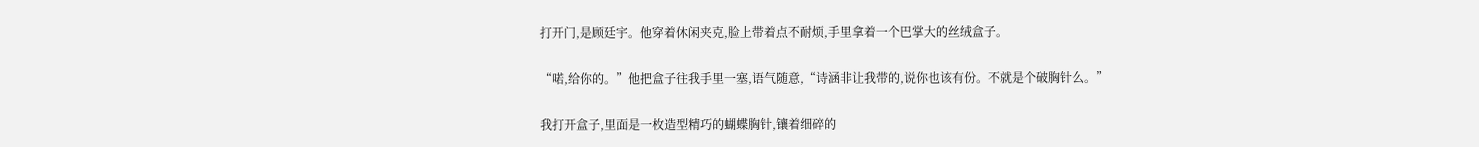打开门,是顾廷宇。他穿着休闲夹克,脸上带着点不耐烦,手里拿着一个巴掌大的丝绒盒子。

“喏,给你的。”他把盒子往我手里一塞,语气随意,“诗涵非让我带的,说你也该有份。不就是个破胸针么。”

我打开盒子,里面是一枚造型精巧的蝴蝶胸针,镶着细碎的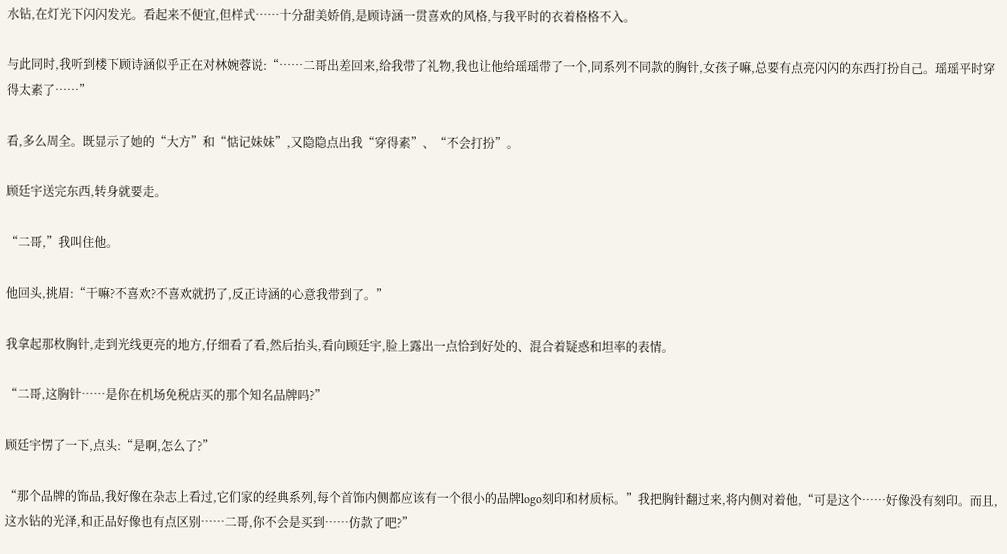水钻,在灯光下闪闪发光。看起来不便宜,但样式……十分甜美娇俏,是顾诗涵一贯喜欢的风格,与我平时的衣着格格不入。

与此同时,我听到楼下顾诗涵似乎正在对林婉蓉说:“……二哥出差回来,给我带了礼物,我也让他给瑶瑶带了一个,同系列不同款的胸针,女孩子嘛,总要有点亮闪闪的东西打扮自己。瑶瑶平时穿得太素了……”

看,多么周全。既显示了她的“大方”和“惦记妹妹”,又隐隐点出我“穿得素”、“不会打扮”。

顾廷宇送完东西,转身就要走。

“二哥,”我叫住他。

他回头,挑眉:“干嘛?不喜欢?不喜欢就扔了,反正诗涵的心意我带到了。”

我拿起那枚胸针,走到光线更亮的地方,仔细看了看,然后抬头,看向顾廷宇,脸上露出一点恰到好处的、混合着疑惑和坦率的表情。

“二哥,这胸针……是你在机场免税店买的那个知名品牌吗?”

顾廷宇愣了一下,点头:“是啊,怎么了?”

“那个品牌的饰品,我好像在杂志上看过,它们家的经典系列,每个首饰内侧都应该有一个很小的品牌logo刻印和材质标。”我把胸针翻过来,将内侧对着他,“可是这个……好像没有刻印。而且,这水钻的光泽,和正品好像也有点区别……二哥,你不会是买到……仿款了吧?”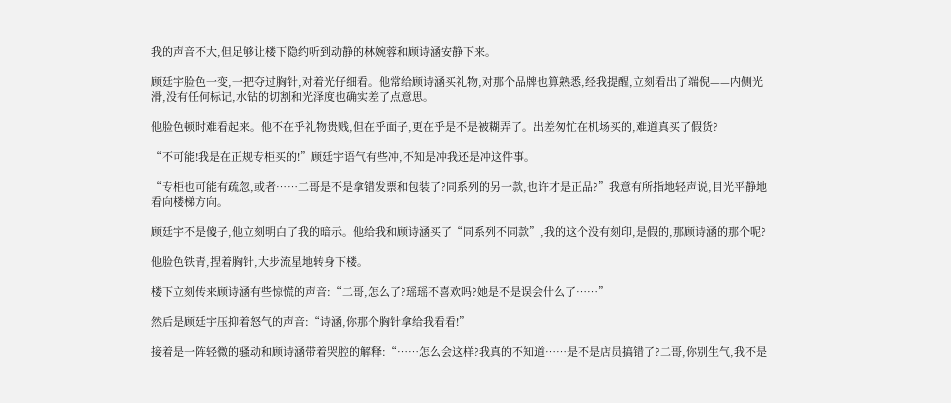我的声音不大,但足够让楼下隐约听到动静的林婉蓉和顾诗涵安静下来。

顾廷宇脸色一变,一把夺过胸针,对着光仔细看。他常给顾诗涵买礼物,对那个品牌也算熟悉,经我提醒,立刻看出了端倪——内侧光滑,没有任何标记,水钻的切割和光泽度也确实差了点意思。

他脸色顿时难看起来。他不在乎礼物贵贱,但在乎面子,更在乎是不是被糊弄了。出差匆忙在机场买的,难道真买了假货?

“不可能!我是在正规专柜买的!”顾廷宇语气有些冲,不知是冲我还是冲这件事。

“专柜也可能有疏忽,或者……二哥是不是拿错发票和包装了?同系列的另一款,也许才是正品?”我意有所指地轻声说,目光平静地看向楼梯方向。

顾廷宇不是傻子,他立刻明白了我的暗示。他给我和顾诗涵买了“同系列不同款”,我的这个没有刻印,是假的,那顾诗涵的那个呢?

他脸色铁青,捏着胸针,大步流星地转身下楼。

楼下立刻传来顾诗涵有些惊慌的声音:“二哥,怎么了?瑶瑶不喜欢吗?她是不是误会什么了……”

然后是顾廷宇压抑着怒气的声音:“诗涵,你那个胸针拿给我看看!”

接着是一阵轻微的骚动和顾诗涵带着哭腔的解释:“……怎么会这样?我真的不知道……是不是店员搞错了?二哥,你别生气,我不是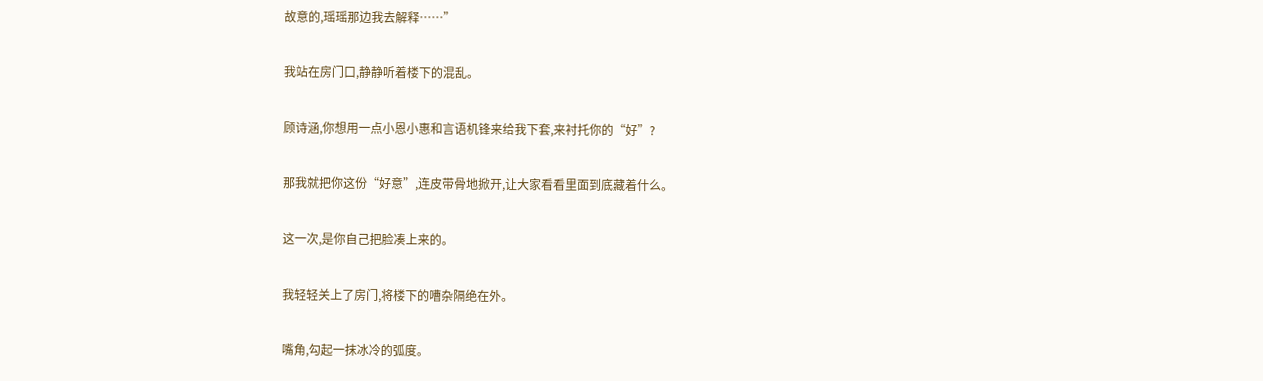故意的,瑶瑶那边我去解释……”

我站在房门口,静静听着楼下的混乱。

顾诗涵,你想用一点小恩小惠和言语机锋来给我下套,来衬托你的“好”?

那我就把你这份“好意”,连皮带骨地掀开,让大家看看里面到底藏着什么。

这一次,是你自己把脸凑上来的。

我轻轻关上了房门,将楼下的嘈杂隔绝在外。

嘴角,勾起一抹冰冷的弧度。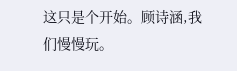这只是个开始。顾诗涵,我们慢慢玩。